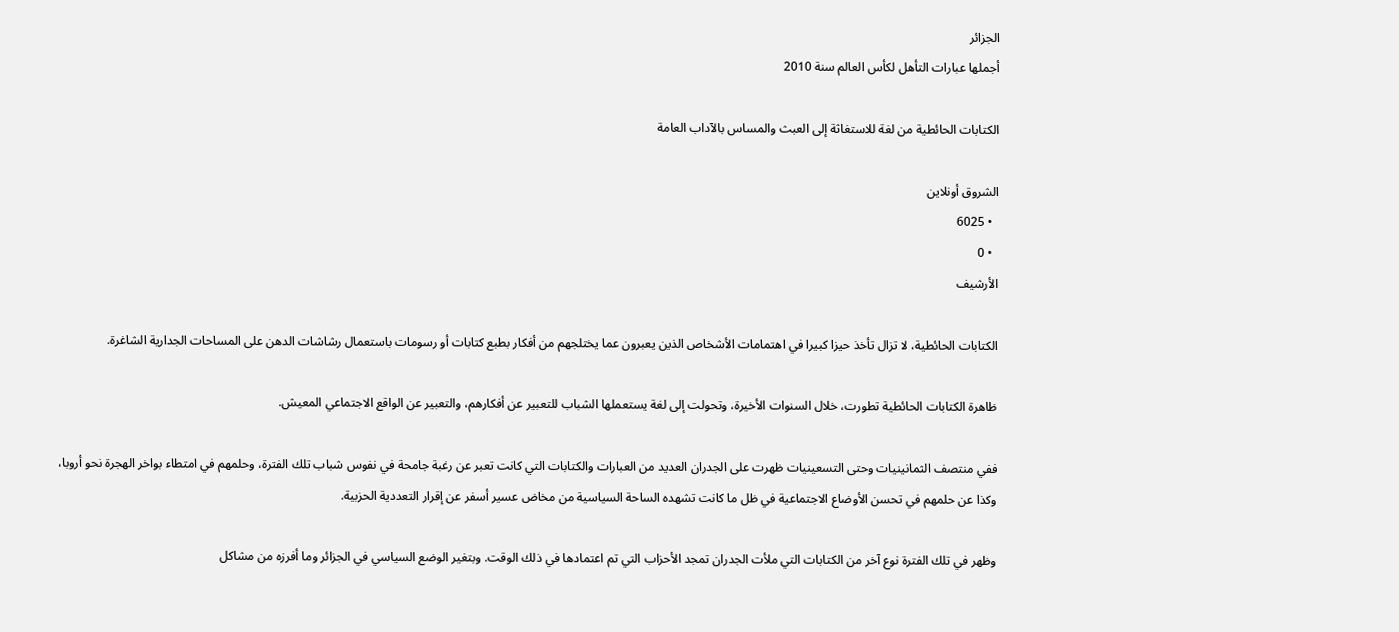الجزائر
أجملها عبارات التأهل لكأس العالم سنة 2010

الكتابات الحائطية من لغة للاستغاثة إلى العبث والمساس بالآداب العامة

الشروق أونلاين
  • 6025
  • 0
الأرشيف

الكتابات الحائطية، لا تزال تأخذ حيزا كبيرا في اهتمامات الأشخاص الذين يعبرون عما يختلجهم من أفكار بطبع كتابات أو رسومات باستعمال رشاشات الدهن على المساحات الجدارية الشاغرة.

ظاهرة الكتابات الحائطية تطورت، خلال السنوات الأخيرة، وتحولت إلى لغة يستعملها الشباب للتعبير عن أفكارهم، والتعبير عن الواقع الاجتماعي المعيش.

ففي منتصف الثمانينيات وحتى التسعينيات ظهرت على الجدران العديد من العبارات والكتابات التي كانت تعبر عن رغبة جامحة في نفوس شباب تلك الفترة، وحلمهم في امتطاء بواخر الهجرة نحو أروبا، وكذا عن حلمهم في تحسن الأوضاع الاجتماعية في ظل ما كانت تشهده الساحة السياسية من مخاض عسير أسفر عن إقرار التعددية الحزبية.

وظهر في تلك الفترة نوع آخر من الكتابات التي ملأت الجدران تمجد الأحزاب التي تم اعتمادها في ذلك الوقت. وبتغير الوضع السياسي في الجزائر وما أفرزه من مشاكل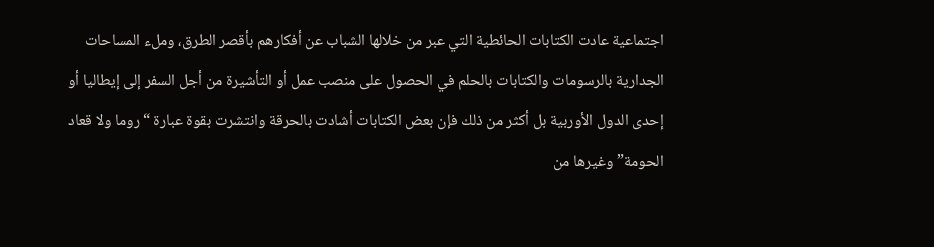اجتماعية عادت الكتابات الحائطية التي عبر من خلالها الشباب عن أفكارهم بأقصر الطرق، وملء المساحات الجدارية بالرسومات والكتابات بالحلم في الحصول على منصب عمل أو التأشيرة من أجل السفر إلى إيطاليا أو إحدى الدول الأوربية بل أكثر من ذلك فإن بعض الكتابات أشادت بالحرقة وانتشرت بقوة عبارة “روما ولا قعاد الحومة” وغيرها من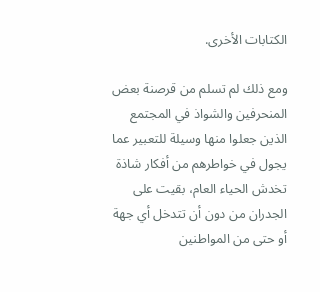الكتابات الأخرى.

ومع ذلك لم تسلم من قرصنة بعض المنحرفين والشواذ في المجتمع الذين جعلوا منها وسيلة للتعبير عما يجول في خواطرهم من أفكار شاذة تخدش الحياء العام، بقيت على الجدران من دون أن تتدخل أي جهة أو حتى من المواطنين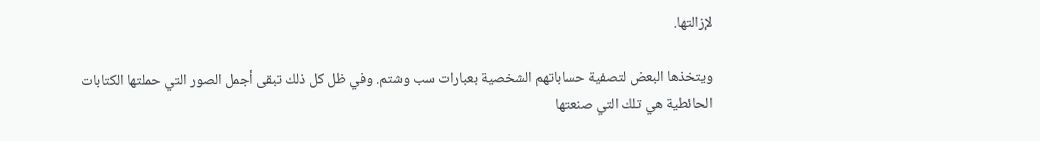لإزالتها.

ويتخذها البعض لتصفية حساباتهم الشخصية بعبارات سب وشتم. وفي ظل كل ذلك تبقى أجمل الصور التي حملتها الكتابات الحائطية هي تلك التي صنعتها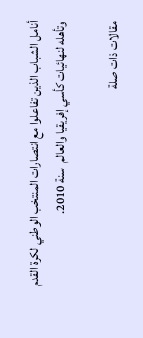أنامل الشباب الذين تفاعلوا مع انتصارات المنتخب الوطني لكرة القدم وتأهله لنهائيات كأسي إفريقيا والعالم  سنة 2010.

مقالات ذات صلة